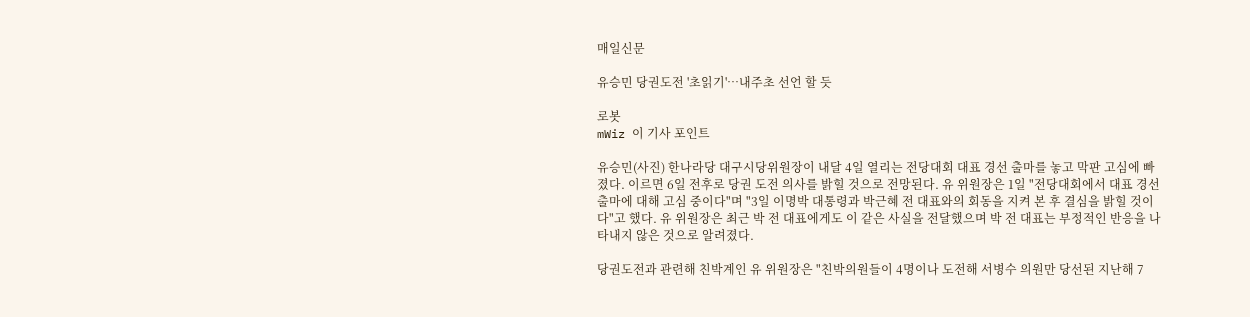매일신문

유승민 당권도전 '초읽기'…내주초 선언 할 듯

로봇
mWiz 이 기사 포인트

유승민(사진) 한나라당 대구시당위원장이 내달 4일 열리는 전당대회 대표 경선 출마를 놓고 막판 고심에 빠졌다. 이르면 6일 전후로 당권 도전 의사를 밝힐 것으로 전망된다. 유 위원장은 1일 "전당대회에서 대표 경선 출마에 대해 고심 중이다"며 "3일 이명박 대통령과 박근혜 전 대표와의 회동을 지켜 본 후 결심을 밝힐 것이다"고 했다. 유 위원장은 최근 박 전 대표에게도 이 같은 사실을 전달했으며 박 전 대표는 부정적인 반응을 나타내지 않은 것으로 알려졌다.

당권도전과 관련해 친박계인 유 위원장은 "친박의원들이 4명이나 도전해 서병수 의원만 당선된 지난해 7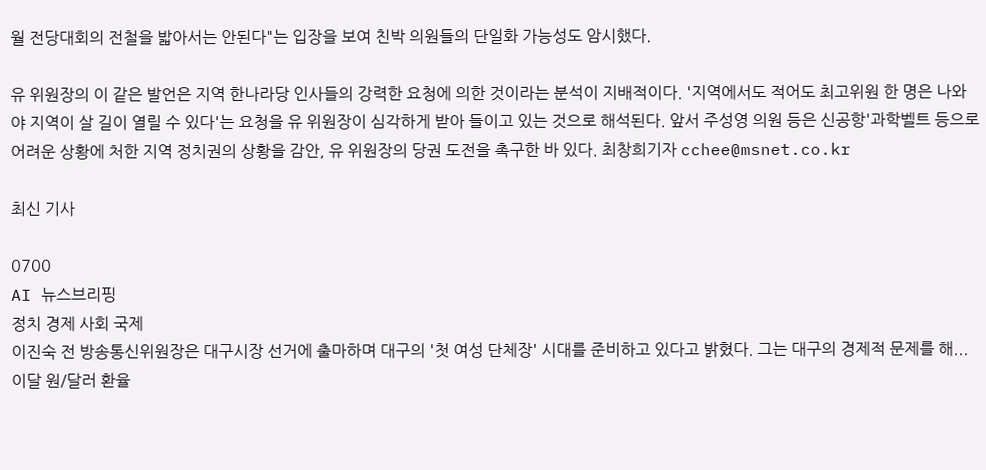월 전당대회의 전철을 밟아서는 안된다"는 입장을 보여 친박 의원들의 단일화 가능성도 암시했다.

유 위원장의 이 같은 발언은 지역 한나라당 인사들의 강력한 요청에 의한 것이라는 분석이 지배적이다. '지역에서도 적어도 최고위원 한 명은 나와야 지역이 살 길이 열릴 수 있다'는 요청을 유 위원장이 심각하게 받아 들이고 있는 것으로 해석된다. 앞서 주성영 의원 등은 신공항'과학벨트 등으로 어려운 상황에 처한 지역 정치권의 상황을 감안, 유 위원장의 당권 도전을 촉구한 바 있다. 최창희기자 cchee@msnet.co.kr

최신 기사

0700
AI 뉴스브리핑
정치 경제 사회 국제
이진숙 전 방송통신위원장은 대구시장 선거에 출마하며 대구의 '첫 여성 단체장' 시대를 준비하고 있다고 밝혔다. 그는 대구의 경제적 문제를 해...
이달 원/달러 환율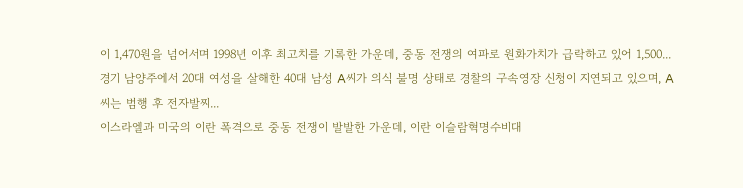이 1,470원을 넘어서며 1998년 이후 최고치를 기록한 가운데, 중동 전쟁의 여파로 원화가치가 급락하고 있어 1,500...
경기 남양주에서 20대 여성을 살해한 40대 남성 A씨가 의식 불명 상태로 경찰의 구속영장 신청이 지연되고 있으며, A씨는 범행 후 전자발찌...
이스라엘과 미국의 이란 폭격으로 중동 전쟁이 발발한 가운데, 이란 이슬람혁명수비대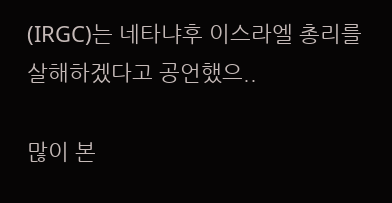(IRGC)는 네타냐후 이스라엘 총리를 살해하겠다고 공언했으..

많이 본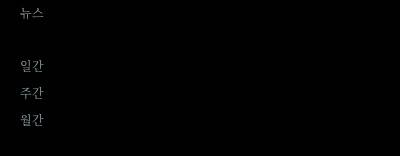뉴스

일간
주간
월간